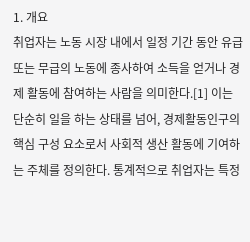1. 개요
취업자는 노동 시장 내에서 일정 기간 동안 유급 또는 무급의 노동에 종사하여 소득을 얻거나 경제 활동에 참여하는 사람을 의미한다.[1] 이는 단순히 일을 하는 상태를 넘어, 경제활동인구의 핵심 구성 요소로서 사회적 생산 활동에 기여하는 주체를 정의한다. 통계적으로 취업자는 특정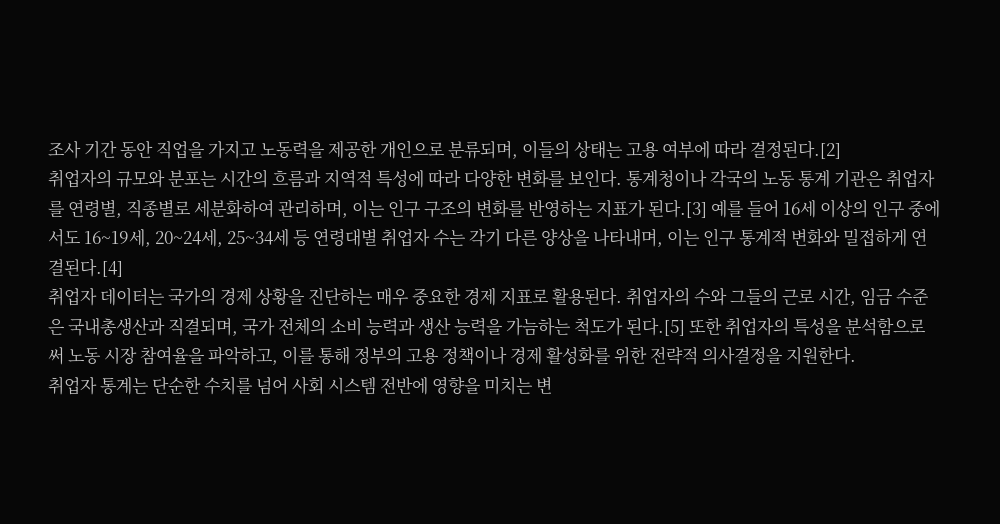조사 기간 동안 직업을 가지고 노동력을 제공한 개인으로 분류되며, 이들의 상태는 고용 여부에 따라 결정된다.[2]
취업자의 규모와 분포는 시간의 흐름과 지역적 특성에 따라 다양한 변화를 보인다. 통계청이나 각국의 노동 통계 기관은 취업자를 연령별, 직종별로 세분화하여 관리하며, 이는 인구 구조의 변화를 반영하는 지표가 된다.[3] 예를 들어 16세 이상의 인구 중에서도 16~19세, 20~24세, 25~34세 등 연령대별 취업자 수는 각기 다른 양상을 나타내며, 이는 인구 통계적 변화와 밀접하게 연결된다.[4]
취업자 데이터는 국가의 경제 상황을 진단하는 매우 중요한 경제 지표로 활용된다. 취업자의 수와 그들의 근로 시간, 임금 수준은 국내총생산과 직결되며, 국가 전체의 소비 능력과 생산 능력을 가늠하는 척도가 된다.[5] 또한 취업자의 특성을 분석함으로써 노동 시장 참여율을 파악하고, 이를 통해 정부의 고용 정책이나 경제 활성화를 위한 전략적 의사결정을 지원한다.
취업자 통계는 단순한 수치를 넘어 사회 시스템 전반에 영향을 미치는 변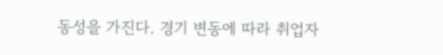동성을 가진다. 경기 변동에 따라 취업자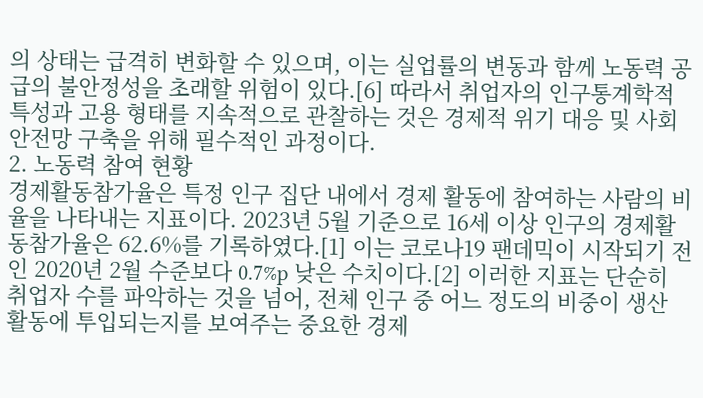의 상태는 급격히 변화할 수 있으며, 이는 실업률의 변동과 함께 노동력 공급의 불안정성을 초래할 위험이 있다.[6] 따라서 취업자의 인구통계학적 특성과 고용 형태를 지속적으로 관찰하는 것은 경제적 위기 대응 및 사회 안전망 구축을 위해 필수적인 과정이다.
2. 노동력 참여 현황
경제활동참가율은 특정 인구 집단 내에서 경제 활동에 참여하는 사람의 비율을 나타내는 지표이다. 2023년 5월 기준으로 16세 이상 인구의 경제활동참가율은 62.6%를 기록하였다.[1] 이는 코로나19 팬데믹이 시작되기 전인 2020년 2월 수준보다 0.7%p 낮은 수치이다.[2] 이러한 지표는 단순히 취업자 수를 파악하는 것을 넘어, 전체 인구 중 어느 정도의 비중이 생산 활동에 투입되는지를 보여주는 중요한 경제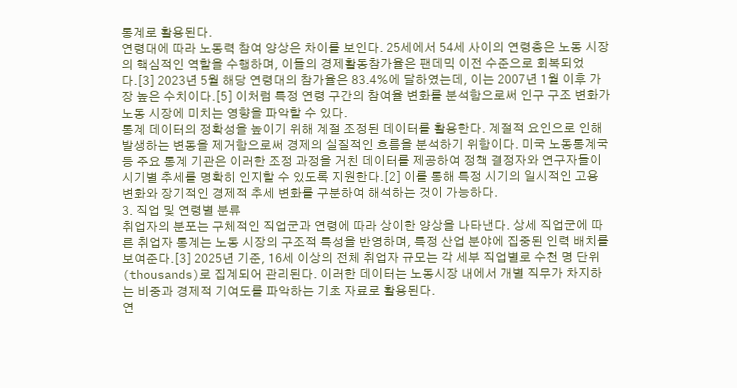통계로 활용된다.
연령대에 따라 노동력 참여 양상은 차이를 보인다. 25세에서 54세 사이의 연령층은 노동 시장의 핵심적인 역할을 수행하며, 이들의 경제활동참가율은 팬데믹 이전 수준으로 회복되었다.[3] 2023년 5월 해당 연령대의 참가율은 83.4%에 달하였는데, 이는 2007년 1월 이후 가장 높은 수치이다.[5] 이처럼 특정 연령 구간의 참여율 변화를 분석함으로써 인구 구조 변화가 노동 시장에 미치는 영향을 파악할 수 있다.
통계 데이터의 정확성을 높이기 위해 계절 조정된 데이터를 활용한다. 계절적 요인으로 인해 발생하는 변동을 제거함으로써 경제의 실질적인 흐름을 분석하기 위함이다. 미국 노동통계국 등 주요 통계 기관은 이러한 조정 과정을 거친 데이터를 제공하여 정책 결정자와 연구자들이 시기별 추세를 명확히 인지할 수 있도록 지원한다.[2] 이를 통해 특정 시기의 일시적인 고용 변화와 장기적인 경제적 추세 변화를 구분하여 해석하는 것이 가능하다.
3. 직업 및 연령별 분류
취업자의 분포는 구체적인 직업군과 연령에 따라 상이한 양상을 나타낸다. 상세 직업군에 따른 취업자 통계는 노동 시장의 구조적 특성을 반영하며, 특정 산업 분야에 집중된 인력 배치를 보여준다.[3] 2025년 기준, 16세 이상의 전체 취업자 규모는 각 세부 직업별로 수천 명 단위(thousands)로 집계되어 관리된다. 이러한 데이터는 노동시장 내에서 개별 직무가 차지하는 비중과 경제적 기여도를 파악하는 기초 자료로 활용된다.
연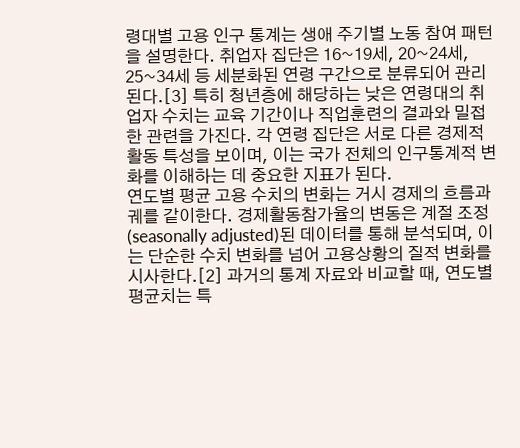령대별 고용 인구 통계는 생애 주기별 노동 참여 패턴을 설명한다. 취업자 집단은 16~19세, 20~24세, 25~34세 등 세분화된 연령 구간으로 분류되어 관리된다.[3] 특히 청년층에 해당하는 낮은 연령대의 취업자 수치는 교육 기간이나 직업훈련의 결과와 밀접한 관련을 가진다. 각 연령 집단은 서로 다른 경제적 활동 특성을 보이며, 이는 국가 전체의 인구통계적 변화를 이해하는 데 중요한 지표가 된다.
연도별 평균 고용 수치의 변화는 거시 경제의 흐름과 궤를 같이한다. 경제활동참가율의 변동은 계절 조정(seasonally adjusted)된 데이터를 통해 분석되며, 이는 단순한 수치 변화를 넘어 고용상황의 질적 변화를 시사한다.[2] 과거의 통계 자료와 비교할 때, 연도별 평균치는 특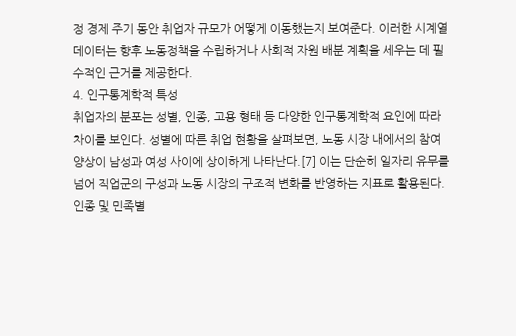정 경제 주기 동안 취업자 규모가 어떻게 이동했는지 보여준다. 이러한 시계열 데이터는 향후 노동정책을 수립하거나 사회적 자원 배분 계획을 세우는 데 필수적인 근거를 제공한다.
4. 인구통계학적 특성
취업자의 분포는 성별, 인종, 고용 형태 등 다양한 인구통계학적 요인에 따라 차이를 보인다. 성별에 따른 취업 현황을 살펴보면, 노동 시장 내에서의 참여 양상이 남성과 여성 사이에 상이하게 나타난다.[7] 이는 단순히 일자리 유무를 넘어 직업군의 구성과 노동 시장의 구조적 변화를 반영하는 지표로 활용된다.
인종 및 민족별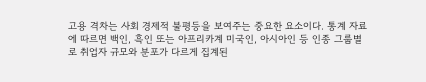고용 격차는 사회 경제적 불평등을 보여주는 중요한 요소이다. 통계 자료에 따르면 백인, 흑인 또는 아프리카계 미국인, 아시아인 등 인종 그룹별로 취업자 규모와 분포가 다르게 집계된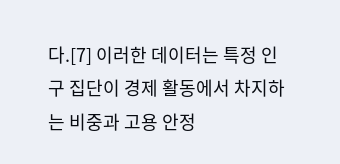다.[7] 이러한 데이터는 특정 인구 집단이 경제 활동에서 차지하는 비중과 고용 안정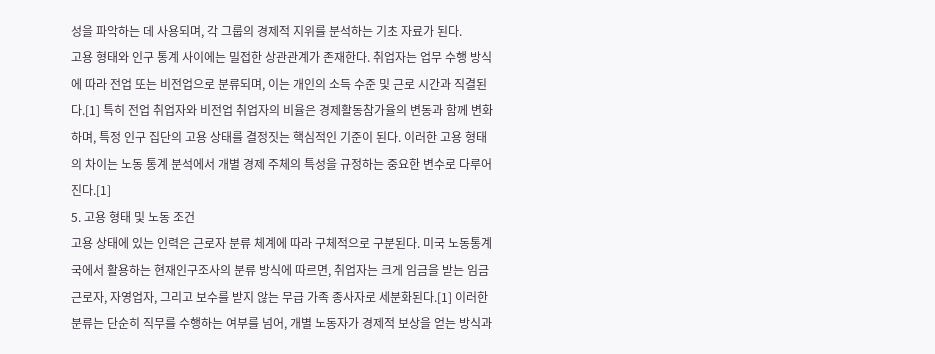성을 파악하는 데 사용되며, 각 그룹의 경제적 지위를 분석하는 기초 자료가 된다.
고용 형태와 인구 통계 사이에는 밀접한 상관관계가 존재한다. 취업자는 업무 수행 방식에 따라 전업 또는 비전업으로 분류되며, 이는 개인의 소득 수준 및 근로 시간과 직결된다.[1] 특히 전업 취업자와 비전업 취업자의 비율은 경제활동참가율의 변동과 함께 변화하며, 특정 인구 집단의 고용 상태를 결정짓는 핵심적인 기준이 된다. 이러한 고용 형태의 차이는 노동 통계 분석에서 개별 경제 주체의 특성을 규정하는 중요한 변수로 다루어진다.[1]
5. 고용 형태 및 노동 조건
고용 상태에 있는 인력은 근로자 분류 체계에 따라 구체적으로 구분된다. 미국 노동통계국에서 활용하는 현재인구조사의 분류 방식에 따르면, 취업자는 크게 임금을 받는 임금 근로자, 자영업자, 그리고 보수를 받지 않는 무급 가족 종사자로 세분화된다.[1] 이러한 분류는 단순히 직무를 수행하는 여부를 넘어, 개별 노동자가 경제적 보상을 얻는 방식과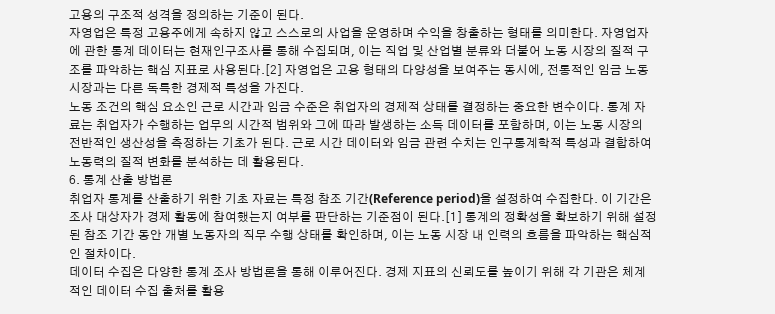고용의 구조적 성격을 정의하는 기준이 된다.
자영업은 특정 고용주에게 속하지 않고 스스로의 사업을 운영하며 수익을 창출하는 형태를 의미한다. 자영업자에 관한 통계 데이터는 현재인구조사를 통해 수집되며, 이는 직업 및 산업별 분류와 더불어 노동 시장의 질적 구조를 파악하는 핵심 지표로 사용된다.[2] 자영업은 고용 형태의 다양성을 보여주는 동시에, 전통적인 임금 노동 시장과는 다른 독특한 경제적 특성을 가진다.
노동 조건의 핵심 요소인 근로 시간과 임금 수준은 취업자의 경제적 상태를 결정하는 중요한 변수이다. 통계 자료는 취업자가 수행하는 업무의 시간적 범위와 그에 따라 발생하는 소득 데이터를 포함하며, 이는 노동 시장의 전반적인 생산성을 측정하는 기초가 된다. 근로 시간 데이터와 임금 관련 수치는 인구통계학적 특성과 결합하여 노동력의 질적 변화를 분석하는 데 활용된다.
6. 통계 산출 방법론
취업자 통계를 산출하기 위한 기초 자료는 특정 참조 기간(Reference period)을 설정하여 수집한다. 이 기간은 조사 대상자가 경제 활동에 참여했는지 여부를 판단하는 기준점이 된다.[1] 통계의 정확성을 확보하기 위해 설정된 참조 기간 동안 개별 노동자의 직무 수행 상태를 확인하며, 이는 노동 시장 내 인력의 흐름을 파악하는 핵심적인 절차이다.
데이터 수집은 다양한 통계 조사 방법론을 통해 이루어진다. 경제 지표의 신뢰도를 높이기 위해 각 기관은 체계적인 데이터 수집 출처를 활용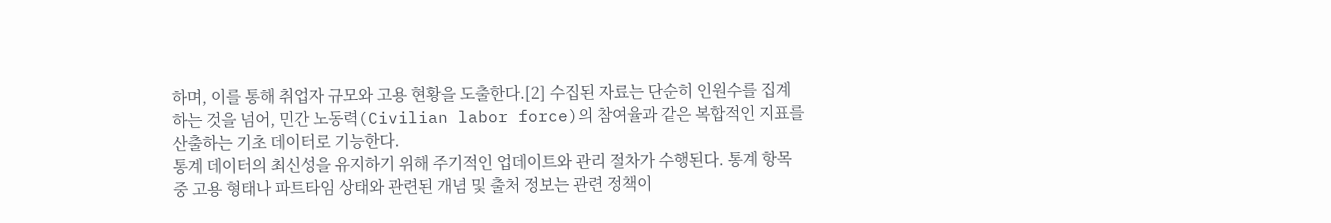하며, 이를 통해 취업자 규모와 고용 현황을 도출한다.[2] 수집된 자료는 단순히 인원수를 집계하는 것을 넘어, 민간 노동력(Civilian labor force)의 참여율과 같은 복합적인 지표를 산출하는 기초 데이터로 기능한다.
통계 데이터의 최신성을 유지하기 위해 주기적인 업데이트와 관리 절차가 수행된다. 통계 항목 중 고용 형태나 파트타임 상태와 관련된 개념 및 출처 정보는 관련 정책이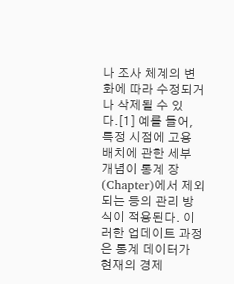나 조사 체계의 변화에 따라 수정되거나 삭제될 수 있다.[1] 예를 들어, 특정 시점에 고용 배치에 관한 세부 개념이 통계 장(Chapter)에서 제외되는 등의 관리 방식이 적용된다. 이러한 업데이트 과정은 통계 데이터가 현재의 경제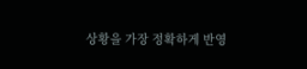상황을 가장 정확하게 반영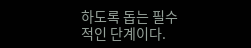하도록 돕는 필수적인 단계이다.